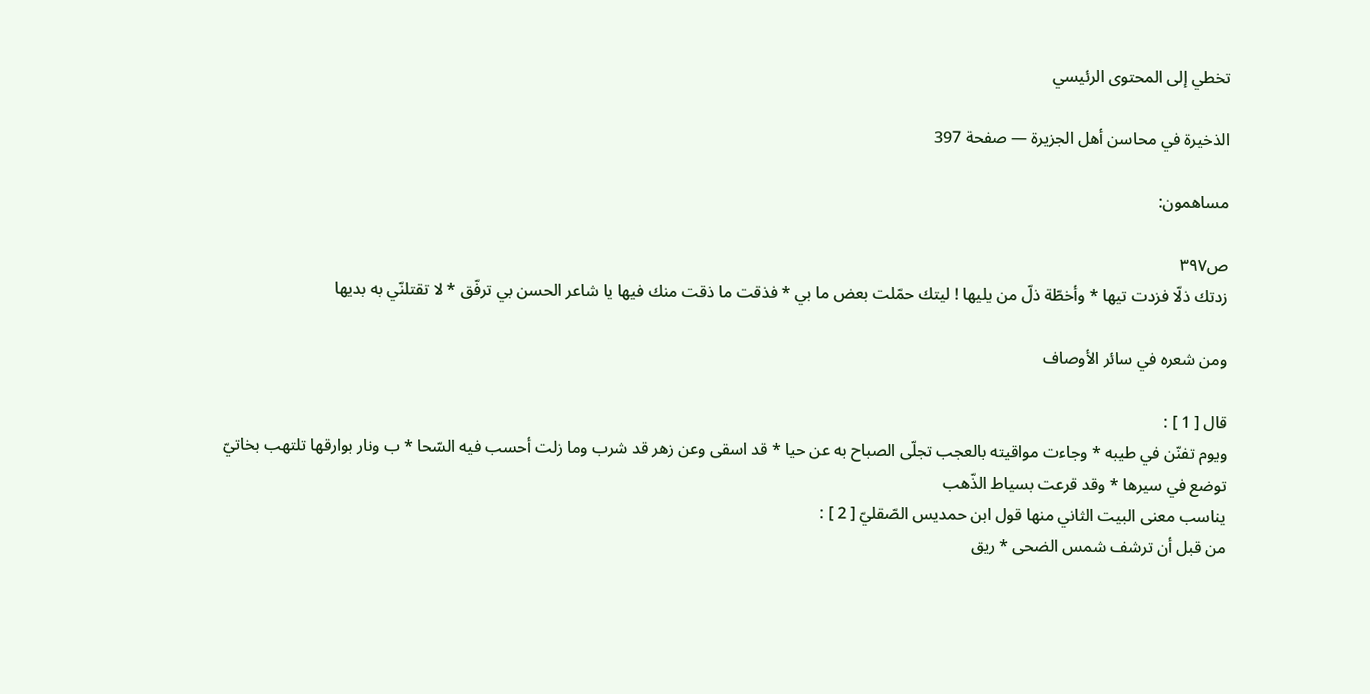تخطي إلى المحتوى الرئيسي

الذخيرة في محاسن أهل الجزيرة — صفحة 397

مساهمون:

ص٣٩٧
زدتك ذلّا فزدت تيها * وأخطّة ذلّ من يليها ! ليتك حمّلت بعض ما بي * فذقت ما ذقت منك فيها يا شاعر الحسن بي ترفّق * لا تقتلنّي به بديها

ومن شعره في سائر الأوصاف

قال [ 1 ] :
ويوم تفنّن في طيبه * وجاءت مواقيته بالعجب تجلّى الصباح به عن حيا * قد اسقى وعن زهر قد شرب وما زلت أحسب فيه السّحا * ب ونار بوارقها تلتهب بخاتيّ توضع في سيرها * وقد قرعت بسياط الذّهب
يناسب معنى البيت الثاني منها قول ابن حمديس الصّقليّ [ 2 ] :
من قبل أن ترشف شمس الضحى * ريق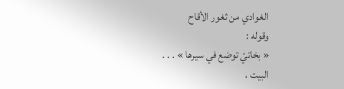الغوادي من ثغور الأقاح
وقوله :
« بخاتيّ توضع في سيرها » . . .
البيت ،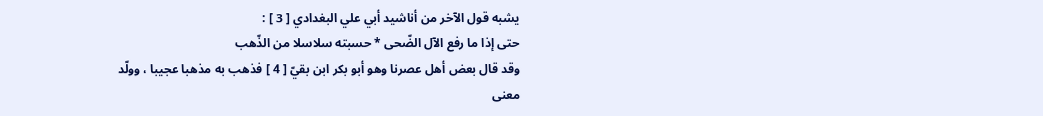يشبه قول الآخر من أناشيد أبي علي البغدادي [ 3 ] :
حتى إذا ما رفع الآل الضّحى * حسبته سلاسلا من الذّهب
وقد قال بعض أهل عصرنا وهو أبو بكر ابن بقيّ [ 4 ] فذهب به مذهبا عجيبا ، وولّد معنى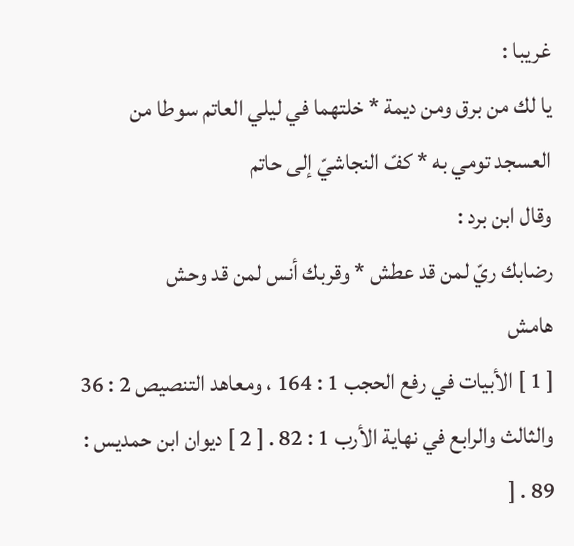غريبا :
يا لك من برق ومن ديمة * خلتهما في ليلي العاتم سوطا من العسجد تومي به * كفّ النجاشيّ إلى حاتم
وقال ابن برد :
رضابك ريّ لمن قد عطش * وقربك أنس لمن قد وحش
هامش
[ 1 ] الأبيات في رفع الحجب 1 : 164 ، ومعاهد التنصيص 2 : 36 والثالث والرابع في نهاية الأرب 1 : 82 . [ 2 ] ديوان ابن حمديس : 89 . [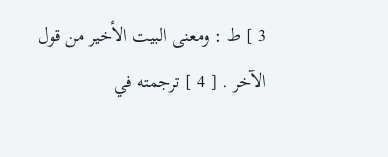3 ] ط : ومعنى البيت الأخير من قول الآخر . [ 4 ] ترجمته في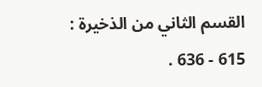القسم الثاني من الذخيرة : 615 - 636 .